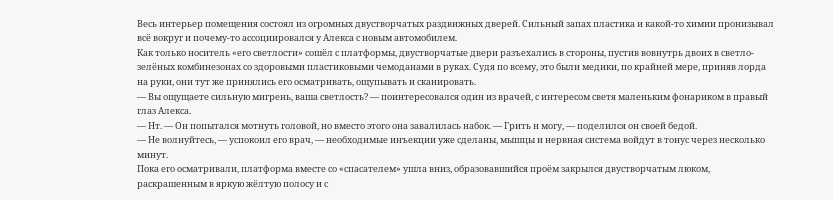Весь интерьер помещения состоял из огромных двустворчатых раздвижных дверей. Сильный запах пластика и какой-то химии пронизывал всё вокруг и почему-то ассоциировался у Алекса с новым автомобилем.
Как только носитель «его светлости» сошёл с платформы, двустворчатые двери разъехались в стороны, пустив вовнутрь двоих в светло-зелёных комбинезонах со здоровыми пластиковыми чемоданами в руках. Судя по всему, это были медики, по крайней мере, приняв лорда на руки, они тут же принялись его осматривать, ощупывать и сканировать.
— Вы ощущаете сильную мигрень, ваша светлость? — поинтересовался один из врачей, с интересом светя маленьким фонариком в правый глаз Алекса.
— Нт. — Он попытался мотнуть головой, но вместо этого она завалилась набок. — Грить н могу, — поделился он своей бедой.
— Не волнуйтесь, — успокоил его врач, — необходимые инъекции уже сделаны, мышцы и нервная система войдут в тонус через несколько минут.
Пока его осматривали, платформа вместе со «спасателем» ушла вниз, образовавшийся проём закрылся двустворчатым люком, раскрашенным в яркую жёлтую полосу и с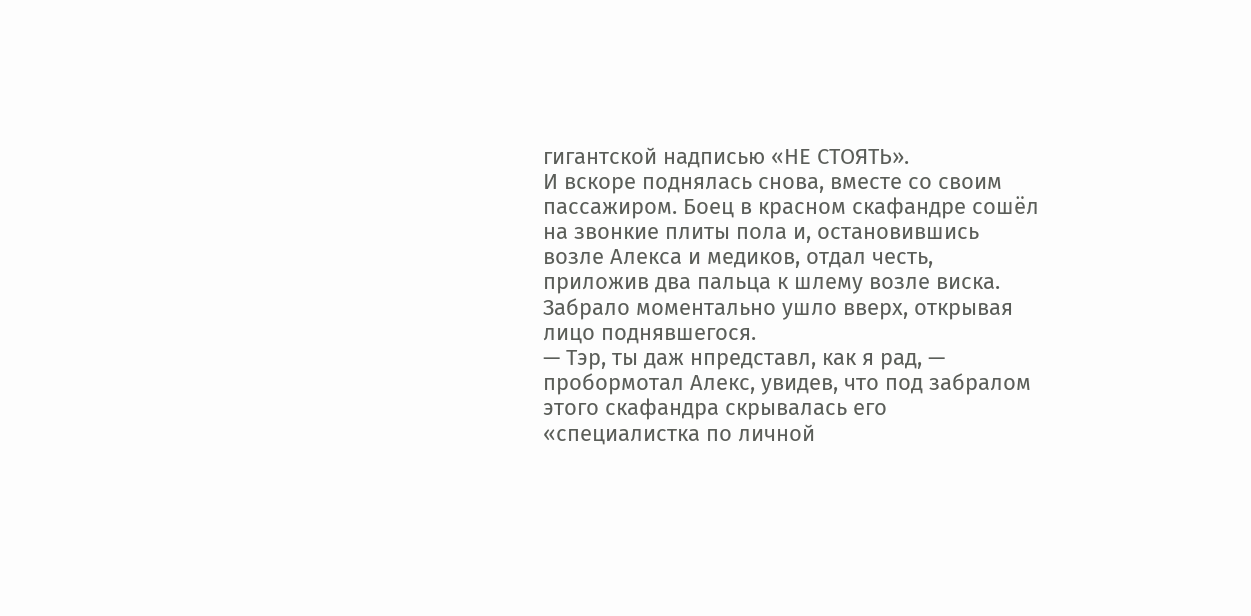гигантской надписью «НЕ СТОЯТЬ».
И вскоре поднялась снова, вместе со своим пассажиром. Боец в красном скафандре сошёл на звонкие плиты пола и, остановившись возле Алекса и медиков, отдал честь, приложив два пальца к шлему возле виска. Забрало моментально ушло вверх, открывая лицо поднявшегося.
— Тэр, ты даж нпредставл, как я рад, — пробормотал Алекс, увидев, что под забралом этого скафандра скрывалась его «специалистка по личной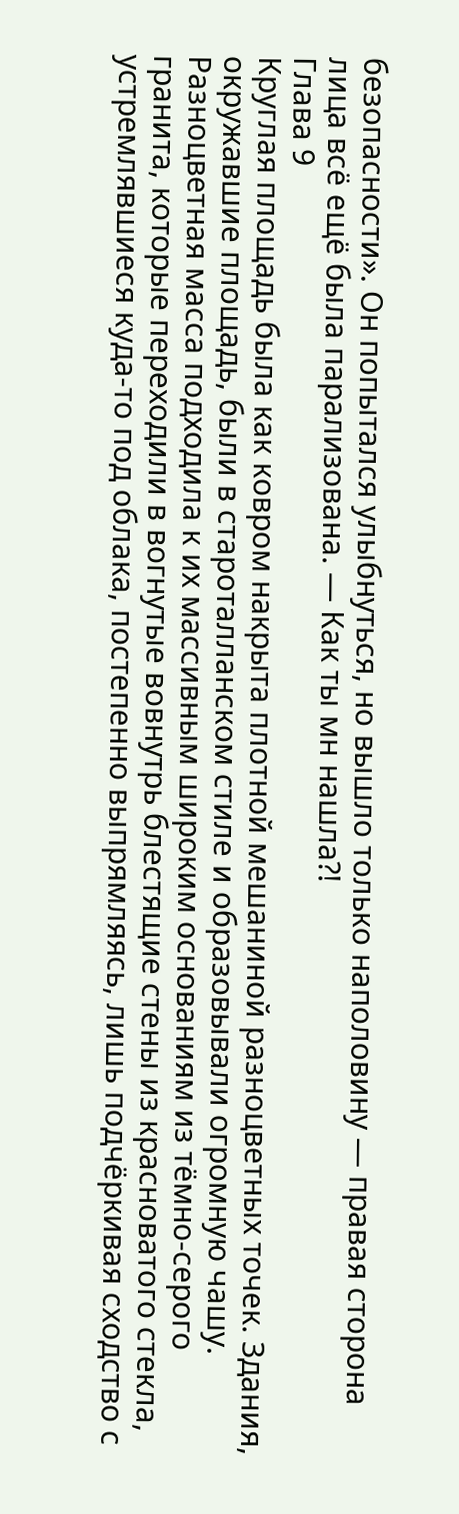безопасности». Он попытался улыбнуться, но вышло только наполовину — правая сторона лица всё ещё была парализована. — Как ты мн нашла?!
Глава 9
Круглая площадь была как ковром накрыта плотной мешаниной разноцветных точек. Здания, окружавшие площадь, были в староталланском стиле и образовывали огромную чашу. Разноцветная масса подходила к их массивным широким основаниям из тёмно-серого гранита, которые переходили в вогнутые вовнутрь блестящие стены из красноватого стекла, устремлявшиеся куда-то под облака, постепенно выпрямляясь, лишь подчёркивая сходство с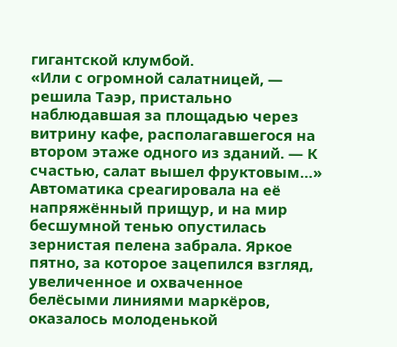гигантской клумбой.
«Или с огромной салатницей, — решила Таэр, пристально наблюдавшая за площадью через витрину кафе, располагавшегося на втором этаже одного из зданий. — К счастью, салат вышел фруктовым…»
Автоматика среагировала на её напряжённый прищур, и на мир бесшумной тенью опустилась зернистая пелена забрала. Яркое пятно, за которое зацепился взгляд, увеличенное и охваченное белёсыми линиями маркёров, оказалось молоденькой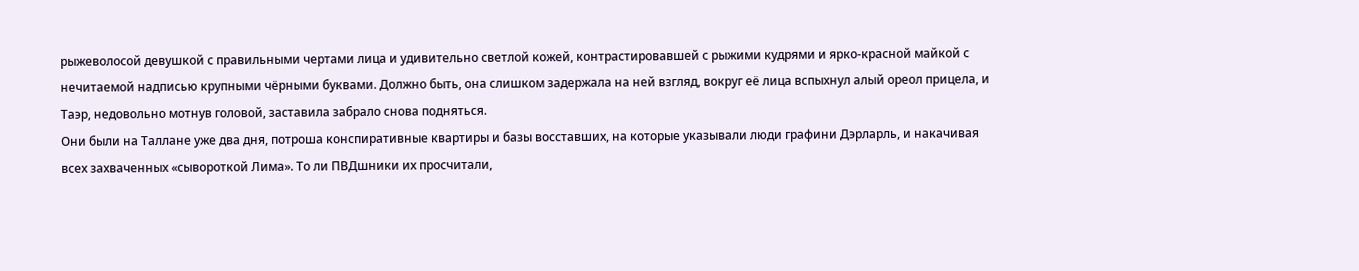рыжеволосой девушкой с правильными чертами лица и удивительно светлой кожей, контрастировавшей с рыжими кудрями и ярко-красной майкой с нечитаемой надписью крупными чёрными буквами. Должно быть, она слишком задержала на ней взгляд, вокруг её лица вспыхнул алый ореол прицела, и Таэр, недовольно мотнув головой, заставила забрало снова подняться.
Они были на Таллане уже два дня, потроша конспиративные квартиры и базы восставших, на которые указывали люди графини Дэрларль, и накачивая всех захваченных «сывороткой Лима». То ли ПВДшники их просчитали,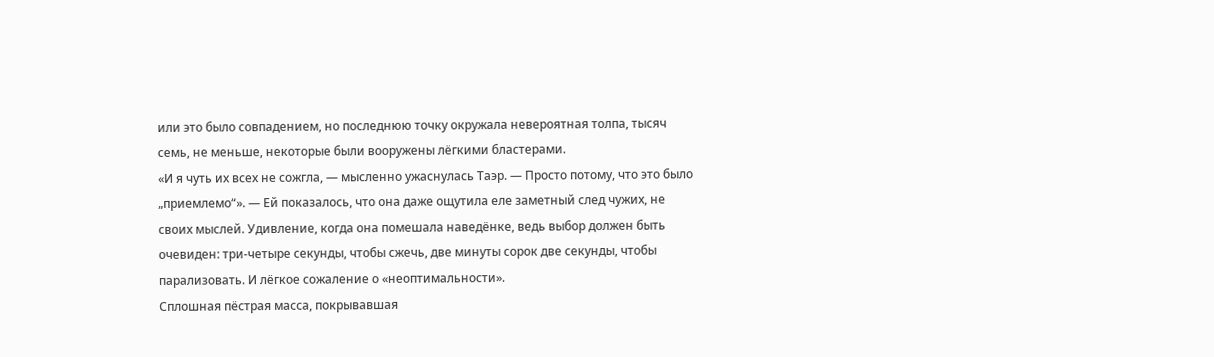или это было совпадением, но последнюю точку окружала невероятная толпа, тысяч семь, не меньше, некоторые были вооружены лёгкими бластерами.
«И я чуть их всех не сожгла, — мысленно ужаснулась Таэр. — Просто потому, что это было „приемлемо“». — Ей показалось, что она даже ощутила еле заметный след чужих, не своих мыслей. Удивление, когда она помешала наведёнке, ведь выбор должен быть очевиден: три-четыре секунды, чтобы сжечь, две минуты сорок две секунды, чтобы парализовать. И лёгкое сожаление о «неоптимальности».
Сплошная пёстрая масса, покрывавшая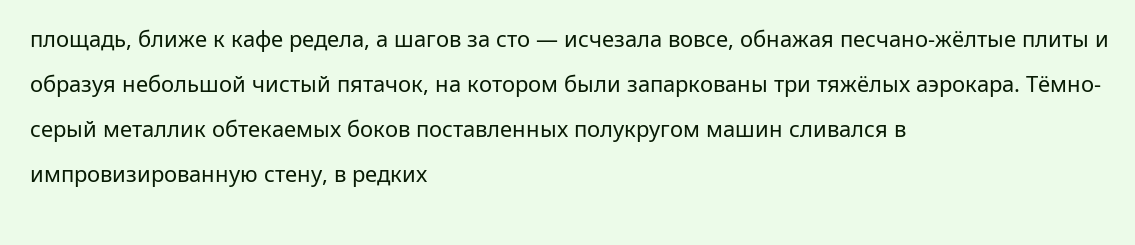площадь, ближе к кафе редела, а шагов за сто — исчезала вовсе, обнажая песчано-жёлтые плиты и образуя небольшой чистый пятачок, на котором были запаркованы три тяжёлых аэрокара. Тёмно-серый металлик обтекаемых боков поставленных полукругом машин сливался в импровизированную стену, в редких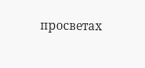просветах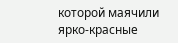которой маячили ярко-красные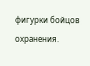фигурки бойцов охранения.